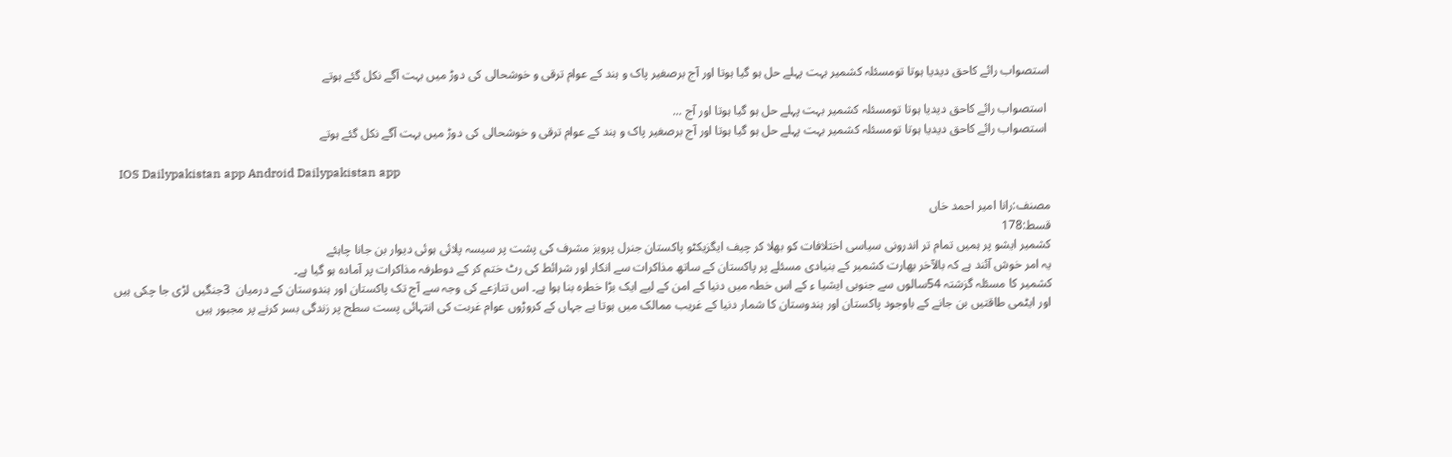استصواب رائے کاحق دیدیا ہوتا تومسئلہ کشمیر بہت پہلے حل ہو گیا ہوتا اور آج برصغیر پاک و ہند کے عوام ترقی و خوشحالی کی دوڑ میں بہت آگے نکل گئے ہوتے

 استصواب رائے کاحق دیدیا ہوتا تومسئلہ کشمیر بہت پہلے حل ہو گیا ہوتا اور آج ...
 استصواب رائے کاحق دیدیا ہوتا تومسئلہ کشمیر بہت پہلے حل ہو گیا ہوتا اور آج برصغیر پاک و ہند کے عوام ترقی و خوشحالی کی دوڑ میں بہت آگے نکل گئے ہوتے

  IOS Dailypakistan app Android Dailypakistan app

مصنف:رانا امیر احمد خاں
قسط:178
کشمیر ایشو پر ہمیں تمام تر اندرونی سیاسی اختلافات کو بھلا کر چیف ایگزیکٹو پاکستان جنرل پرویز مشرف کی پشت پر سیسہ پلائی ہوئی دیوار بن جانا چاہئے
یہ امر خوش آئند ہے کہ بالآخر بھارت کشمیر کے بنیادی مسئلے پر پاکستان کے ساتھ مذاکرات سے انکار اور شرائط کی رٹ ختم کر کے دوطرفہ مذاکرات پر آمادہ ہو گیا ہے۔
کشمیر کا مسئلہ گزشتہ 54سالوں سے جنوبی ایشیا ء کے اس خطہ میں دنیا کے امن کے لیے ایک بڑا خطرہ بنا ہوا ہے۔ اس تنازعے کی وجہ سے آج تک پاکستان اور ہندوستان کے درمیان  3جنگیں لڑی جا چکی ہیں اور ایٹمی طاقتیں بن جانے کے باوجود پاکستان اور ہندوستان کا شمار دنیا کے غریب ممالک میں ہوتا ہے جہاں کے کروڑوں عوام غربت کی انتہائی پست سطح پر زندگی بسر کرنے پر مجبور ہیں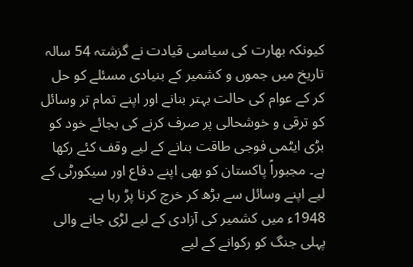کیونکہ بھارت کی سیاسی قیادت نے گزشتہ 54 سالہ تاریخ میں جموں و کشمیر کے بنیادی مسئلے کو حل کر کے عوام کی حالت بہتر بنانے اور اپنے تمام تر وسائل کو ترقی و خوشحالی پر صرف کرنے کی بجائے خود کو بڑی ایٹمی فوجی طاقت بنانے کے لیے وقف کئے رکھا ہے۔ مجبوراً پاکستان کو بھی اپنے دفاع اور سیکورٹی کے لیے اپنے وسائل سے بڑھ کر خرچ کرنا پڑ رہا ہے۔
1948ء میں کشمیر کی آزادی کے لیے لڑی جانے والی پہلی جنگ کو رکوانے کے لیے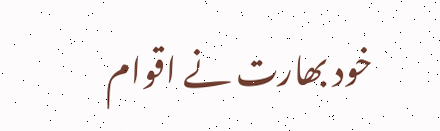خود بھارت نے اقوام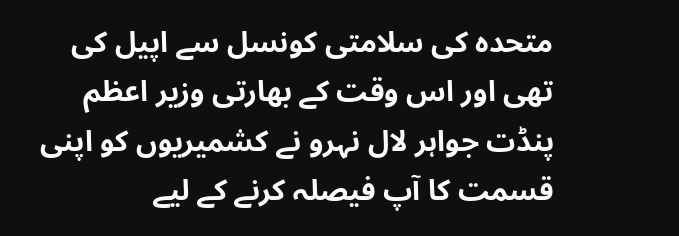متحدہ کی سلامتی کونسل سے اپیل کی تھی اور اس وقت کے بھارتی وزیر اعظم پنڈت جواہر لال نہرو نے کشمیریوں کو اپنی قسمت کا آپ فیصلہ کرنے کے لیے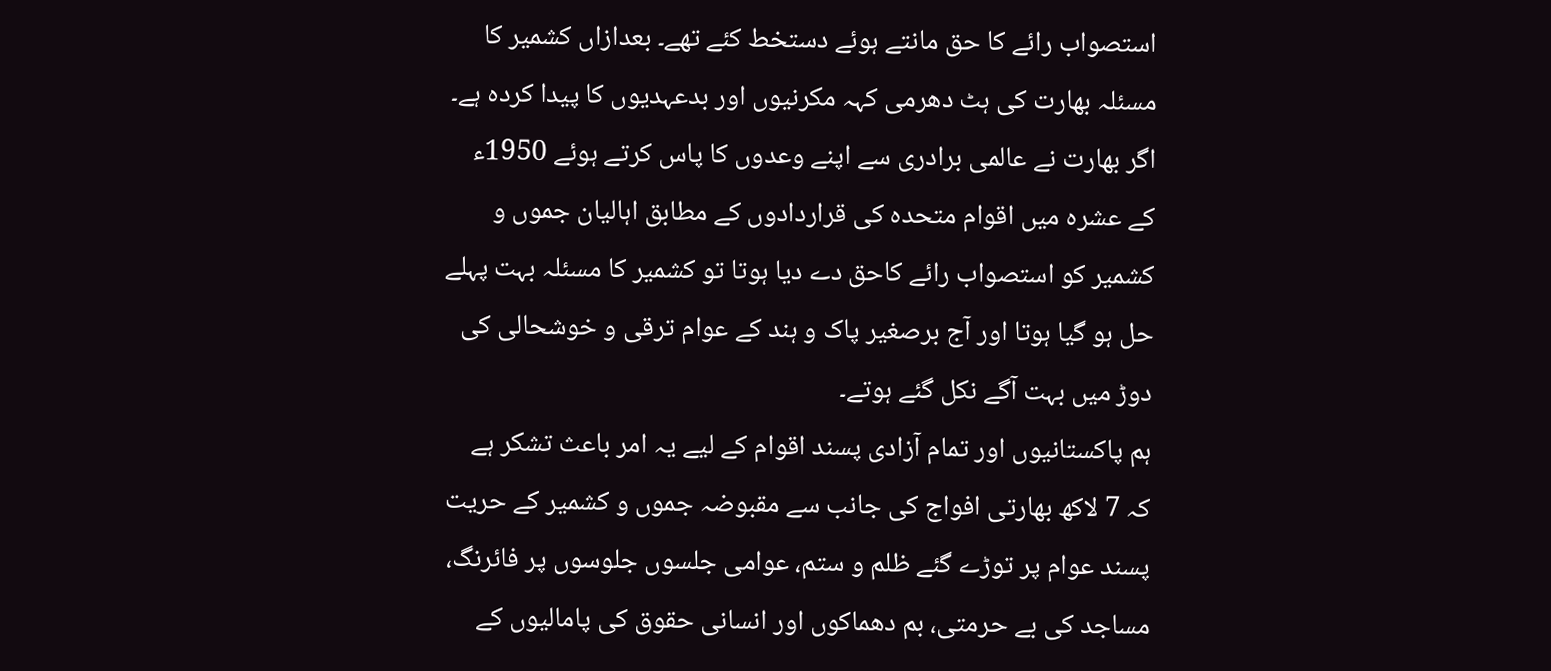استصواب رائے کا حق مانتے ہوئے دستخط کئے تھے۔ بعدازاں کشمیر کا مسئلہ بھارت کی ہٹ دھرمی کہہ مکرنیوں اور بدعہدیوں کا پیدا کردہ ہے۔ اگر بھارت نے عالمی برادری سے اپنے وعدوں کا پاس کرتے ہوئے 1950ء کے عشرہ میں اقوام متحدہ کی قراردادوں کے مطابق اہالیان جموں و کشمیر کو استصواب رائے کاحق دے دیا ہوتا تو کشمیر کا مسئلہ بہت پہلے حل ہو گیا ہوتا اور آج برصغیر پاک و ہند کے عوام ترقی و خوشحالی کی دوڑ میں بہت آگے نکل گئے ہوتے۔
ہم پاکستانیوں اور تمام آزادی پسند اقوام کے لیے یہ امر باعث تشکر ہے کہ 7 لاکھ بھارتی افواج کی جانب سے مقبوضہ جموں و کشمیر کے حریت پسند عوام پر توڑے گئے ظلم و ستم، عوامی جلسوں جلوسوں پر فائرنگ، مساجد کی بے حرمتی، بم دھماکوں اور انسانی حقوق کی پامالیوں کے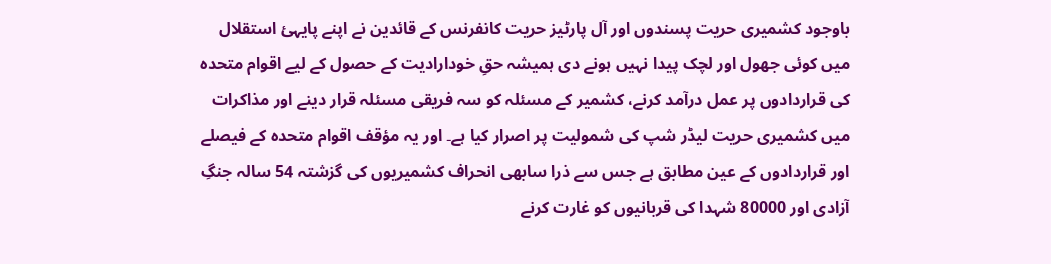باوجود کشمیری حریت پسندوں اور آل پارٹیز حریت کانفرنس کے قائدین نے اپنے پایہئ استقلال میں کوئی جھول اور لچک پیدا نہیں ہونے دی ہمیشہ حقِ خودارادیت کے حصول کے لیے اقوام متحدہ کی قراردادوں پر عمل درآمد کرنے، کشمیر کے مسئلہ کو سہ فریقی مسئلہ قرار دینے اور مذاکرات میں کشمیری حریت لیڈر شپ کی شمولیت پر اصرار کیا ہے۔ اور یہ مؤقف اقوام متحدہ کے فیصلے اور قراردادوں کے عین مطابق ہے جس سے ذرا سابھی انحراف کشمیریوں کی گزشتہ 54 سالہ جنگِ آزادی اور 80000 شہدا کی قربانیوں کو غارت کرنے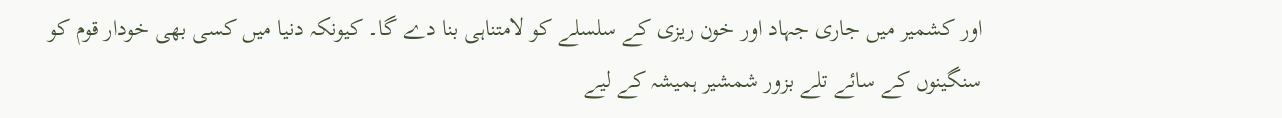اور کشمیر میں جاری جہاد اور خون ریزی کے سلسلے کو لامتناہی بنا دے گا۔ کیونکہ دنیا میں کسی بھی خودار قوم کو سنگینوں کے سائے تلے بزور شمشیر ہمیشہ کے لیے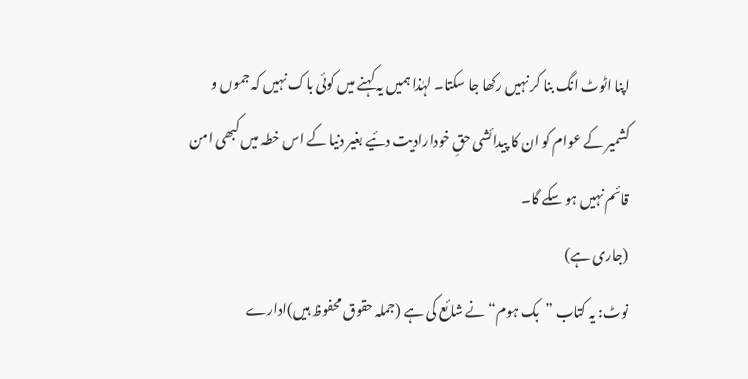اپنا اٹوٹ انگ بنا کر نہیں رکھا جا سکتا۔ لہٰذا ہمیں یہ کہنے میں کوئی باک نہیں کہ جموں و کشمیر کے عوام کو ان کا پیدائشی حقِ خودارادیت دئیے بغیر دنیا کے اس خطہ میں کبھی امن قائم نہیں ہو سکے گا۔
(جاری ہے)
نوٹ: یہ کتاب ”بک ہوم“ نے شائع کی ہے (جملہ حقوق محفوظ ہیں)ادارے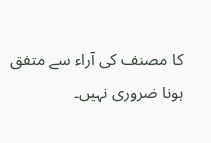کا مصنف کی آراء سے متفق ہونا ضروری نہیں۔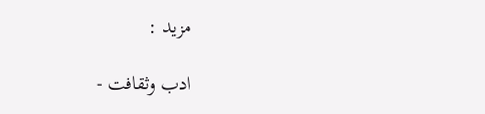مزید :

ادب وثقافت -